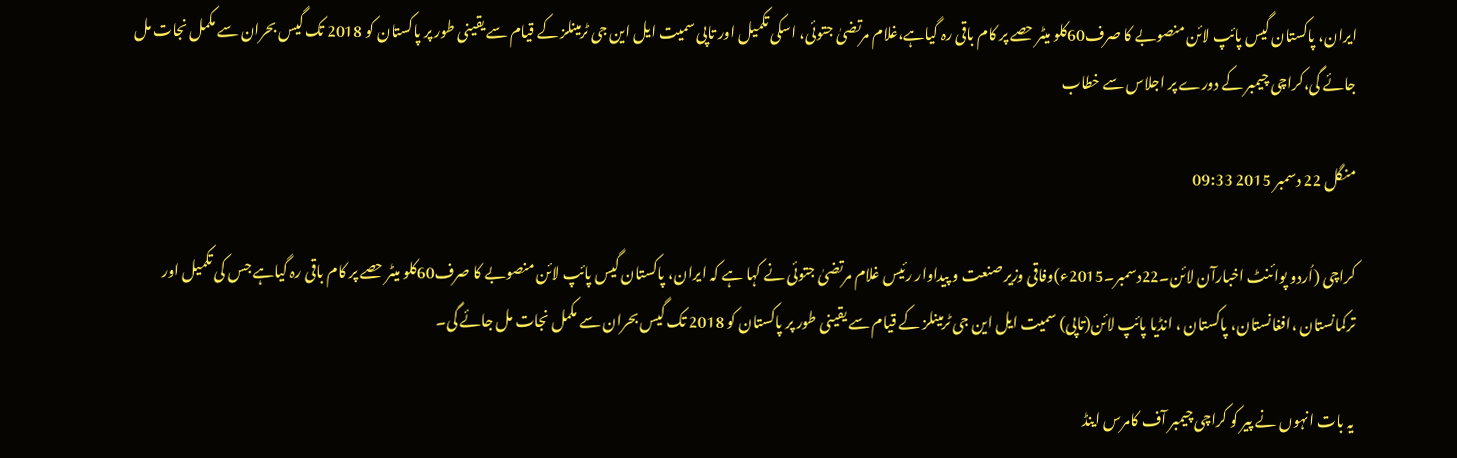ایران، پاکستان گیس پائپ لائن منصوبے کا صرف60کلو میٹر حصے پر کام باقی رہ گیاہے،غلام مرتضیٰ جتوئی، اسکی تکمیل اور تاپی سمیت ایل این جی ٹرمینلز کے قیام سے یقینی طور پر پاکستان کو 2018 تک گیس بحران سے مکمل نجات مل جائے گی،کراچی چیمبر کے دورے پر اجلاس سے خطاب

منگل 22 دسمبر 2015 09:33

کراچی (اُردو پوائنٹ اخبارآن لائن۔22دسمبر۔2015ء)وفاقی وزیر صنعت و پیداوار رئیس غلام مرتضیٰ جتوئی نے کہا ہے کہ ایران، پاکستان گیس پائپ لائن منصوبے کا صرف60کلو میٹر حصے پر کام باقی رہ گیاہے جس کی تکمیل اور ترکمانستان ،افغانستان، پاکستان ، انڈیا پائپ لائن(تاپی) سمیت ایل این جی ٹرمینلز کے قیام سے یقینی طور پر پاکستان کو 2018 تک گیس بحران سے مکمل نجات مل جائے گی۔

یہ بات انہوں نے پیر کو کراچی چیمبر آف کامرس اینڈ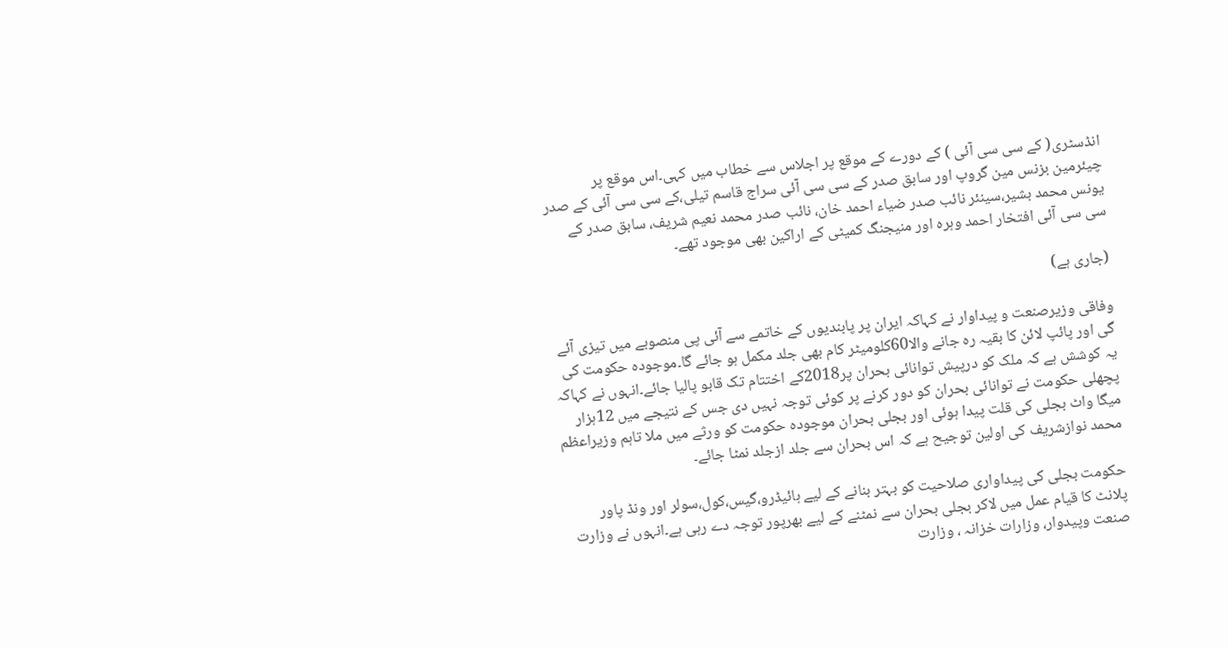انڈسٹری( کے سی سی آئی ) کے دورے کے موقع پر اجلاس سے خطاب میں کہی۔اس موقع پر چیئرمین بزنس مین گروپ اور سابق صدر کے سی سی آئی سراج قاسم تیلی،کے سی سی آئی کے صدر یونس محمد بشیر،سینئر نائب صدر ضیاء احمد خان، نائب صدر محمد نعیم شریف، سابق صدر کے سی سی آئی افتخار احمد وہرہ اور منیجنگ کمیٹی کے اراکین بھی موجود تھے۔

(جاری ہے)

وفاقی وزیرصنعت و پیداوار نے کہاکہ ایران پر پابندیوں کے خاتمے سے آئی پی منصوبے میں تیزی آئے گی اور پائپ لائن کا بقیہ رہ جانے والا60کلومیٹر کام بھی جلد مکمل ہو جائے گا۔موجودہ حکومت کی یہ کوشش ہے کہ ملک کو درپیش توانائی بحران پر2018کے اختتام تک قابو پالیا جائے۔انہوں نے کہاکہ پچھلی حکومت نے توانائی بحران کو دور کرنے پر کوئی توجہ نہیں دی جس کے نتیجے میں 12ہزار میگا واٹ بجلی کی قلت پیدا ہوئی اور بجلی بحران موجودہ حکومت کو ورثے میں ملا تاہم وزیراعظم محمد نوازشریف کی اولین توجیح ہے کہ اس بحران سے جلد ازجلد نمٹا جائے۔

حکومت بجلی کی پیداواری صلاحیت کو بہتر بنانے کے لیے ہائیڈرو،گیس،کول،سولر اور ونڈ پاور پلانٹ کا قیام عمل میں لاکر بجلی بحران سے نمٹنے کے لیے بھرپور توجہ دے رہی ہے۔انہوں نے وزارت صنعت وپیدوار، وزارات خزانہ ، وزارت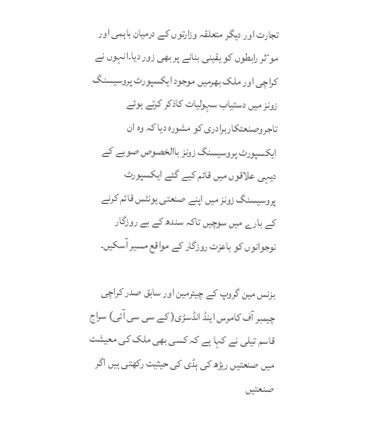تجارت اور دیگر متعلقہ وزارتوں کے درمیان باہمی اور موٴثر رابطوں کو یقینی بنانے پر بھی زور دیا۔انہوں نے کراچی اور ملک بھرمیں موجود ایکسپورٹ پروسیسنگ زونز میں دستیاب سہولیات کاذکر کرتے ہوئے تاجروصنعتکاربرادری کو مشورہ دیا کہ وہ ان ایکسپورٹ پروسیسنگ زونز باالخصوص صوبے کے دیہی علاقوں میں قائم کیے گئے ایکسپورٹ پروسیسنگ زونز میں اپنے صنعتی یونٹس قائم کرنے کے بارے میں سوچیں تاکہ سندھ کے بے روزگار نوجوانوں کو باعزت روزگار کے مواقع مسیر آسکیں۔

بزنس مین گروپ کے چیئرمین اور سابق صدر کراچی چیمبر آف کامرس اینڈ انڈسڑی( کے سی سی آئی) سراج قاسم تیلی نے کہا ہے کہ کسی بھی ملک کی معیشت میں صنعتیں ریڑھ کی ہڈی کی حیثیت رکھتی ہیں اگر صنعتیں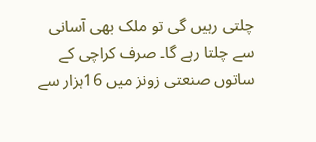چلتی رہیں گی تو ملک بھی آسانی سے چلتا رہے گا۔ صرف کراچی کے ساتوں صنعتی زونز میں 16ہزار سے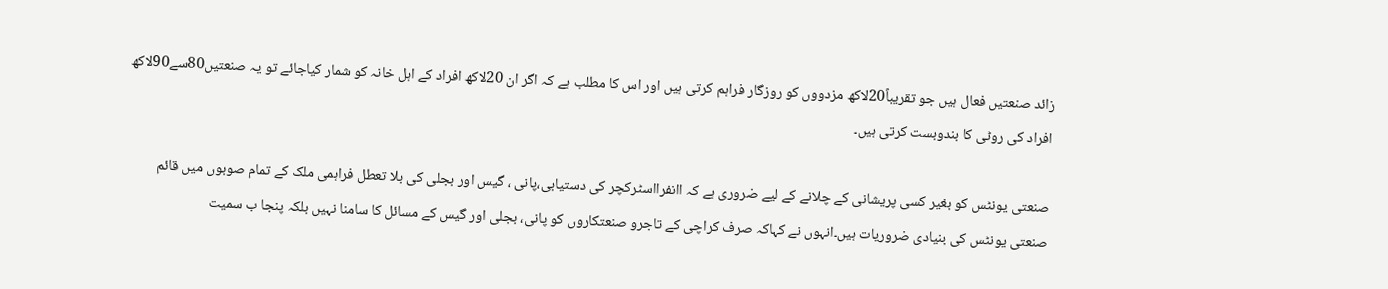زائد صنعتیں فعال ہیں جو تقریباً20لاکھ مزدووں کو روزگار فراہم کرتی ہیں اور اس کا مطلب ہے کہ اگر ان 20لاکھ افراد کے اہل خانہ کو شمار کیاجائے تو یہ صنعتیں80سے90لاکھ افراد کی روٹی کا بندوبست کرتی ہیں۔

صنعتی یونٹس کو بغیر کسی پریشانی کے چلانے کے لیے ضروری ہے کہ اانفرااسٹرکچر کی دستیابی،پانی ، گیس اور بجلی کی بلا تعطل فراہمی ملک کے تمام صوبوں میں قائم صنعتی یونٹس کی بنیادی ضروریات ہیں۔انہوں نے کہاکہ صرف کراچی کے تاجرو صنعتکاروں کو پانی، بجلی اور گیس کے مسائل کا سامنا نہیں بلکہ پنجا ب سمیت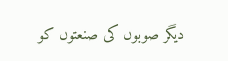دیگر صوبوں کی صنعتوں کو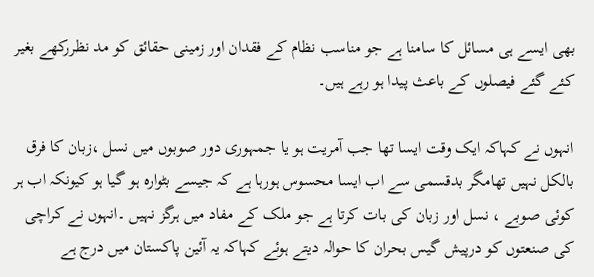بھی ایسے ہی مسائل کا سامنا ہے جو مناسب نظام کے فقدان اور زمینی حقائق کو مد نظررکھے بغیر کئے گئے فیصلوں کے باعث پیدا ہو رہے ہیں۔

انہوں نے کہاکہ ایک وقت ایسا تھا جب آمریت ہو یا جمہوری دور صوبوں میں نسل ،زبان کا فرق بالکل نہیں تھامگر بدقسمی سے اب ایسا محسوس ہورہا ہے کہ جیسے بٹوارہ ہو گیا ہو کیونکہ اب ہر کوئی صوبے ، نسل اور زبان کی بات کرتا ہے جو ملک کے مفاد میں ہرگز نہیں ۔انہوں نے کراچی کی صنعتوں کو درپیش گیس بحران کا حوالہ دیتے ہوئے کہاکہ یہ آئین پاکستان میں درج ہے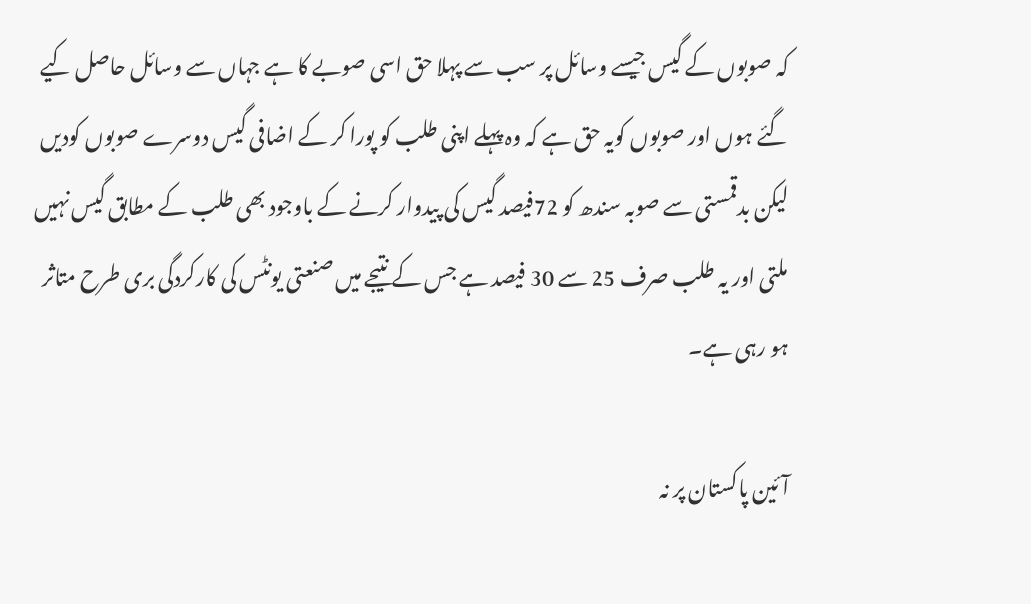کہ صوبوں کے گیس جیسے وسائل پر سب سے پہلا حق اسی صوبے کا ہے جہاں سے وسائل حاصل کیے گئے ہوں اور صوبوں کویہ حق ہے کہ وہ پہلے اپنی طلب کو پورا کر کے اضافی گیس دوسرے صوبوں کودیں لیکن بدقمستی سے صوبہ سندھ کو 72فیصد گیس کی پیدوار کرنے کے باوجود بھی طلب کے مطابق گیس نہیں ملتی اور یہ طلب صرف 25 سے 30 فیصد ہے جس کے نتیجے میں صنعتی یونٹس کی کارکردگی بری طرح متاثر ہو رہی ہے۔

آئین پاکستان پر نہ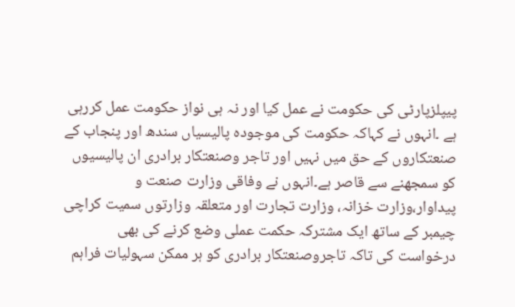پیپلزپارٹی کی حکومت نے عمل کیا اور نہ ہی نواز حکومت عمل کررہی ہے ۔انہوں نے کہاکہ حکومت کی موجودہ پالیسیاں سندھ اور پنجاب کے صنعتکاروں کے حق میں نہیں اور تاجر وصنعتکار برادری ان پالیسیوں کو سمجھنے سے قاصر ہے۔انہوں نے وفاقی وزارت صنعت و پیداوار،وزارت خزانہ، وزارت تجارت اور متعلقہ وزارتوں سمیت کراچی چیمبر کے ساتھ ایک مشترکہ حکمت عملی وضع کرنے کی بھی درخواست کی تاکہ تاجروصنعتکار برادری کو ہر ممکن سہولیات فراہم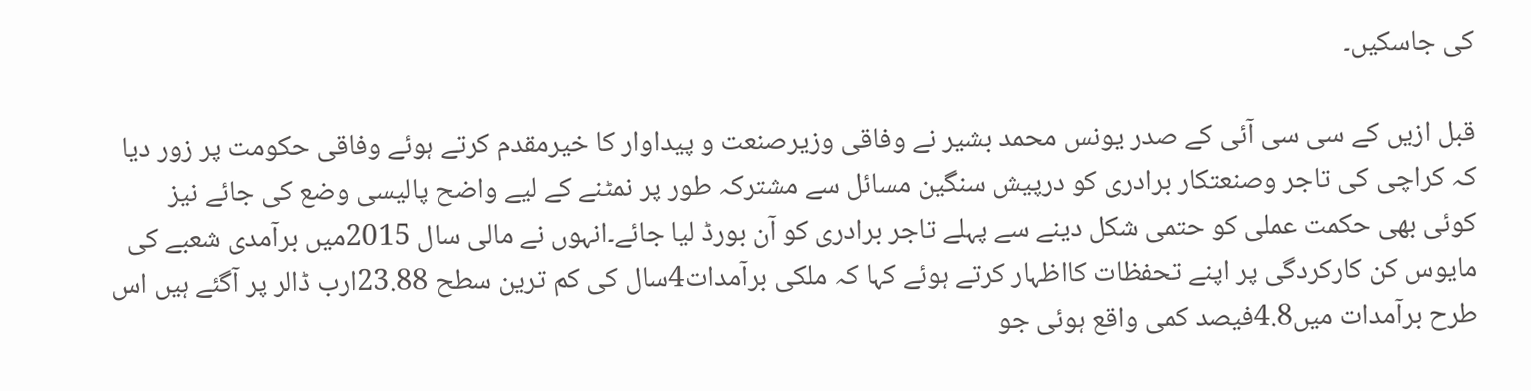کی جاسکیں۔

قبل ازیں کے سی سی آئی کے صدر یونس محمد بشیر نے وفاقی وزیرصنعت و پیداوار کا خیرمقدم کرتے ہوئے وفاقی حکومت پر زور دیا کہ کراچی کی تاجر وصنعتکار برادری کو درپیش سنگین مسائل سے مشترکہ طور پر نمٹنے کے لیے واضح پالیسی وضع کی جائے نیز کوئی بھی حکمت عملی کو حتمی شکل دینے سے پہلے تاجر برادری کو آن بورڈ لیا جائے۔انہوں نے مالی سال 2015میں برآمدی شعبے کی مایوس کن کارکردگی پر اپنے تحفظات کااظہار کرتے ہوئے کہا کہ ملکی برآمدات4سال کی کم ترین سطح 23.88ارب ڈالر پر آگئے ہیں اس طرح برآمدات میں4.8فیصد کمی واقع ہوئی جو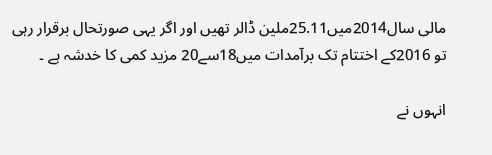مالی سال2014میں25.11ملین ڈالر تھیں اور اگر یہی صورتحال برقرار رہی تو 2016کے اختتام تک برآمدات میں18سے20 مزید کمی کا خدشہ ہے ۔

انہوں نے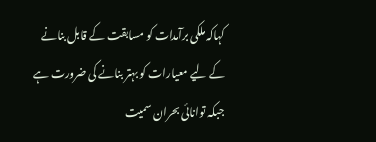کہاکہ ملکی برآمدات کو مسابقت کے قابل بنانے کے لیے معیارات کو بہتر بنانے کی ضرورت ہے جبکہ توانائی بحران سمیت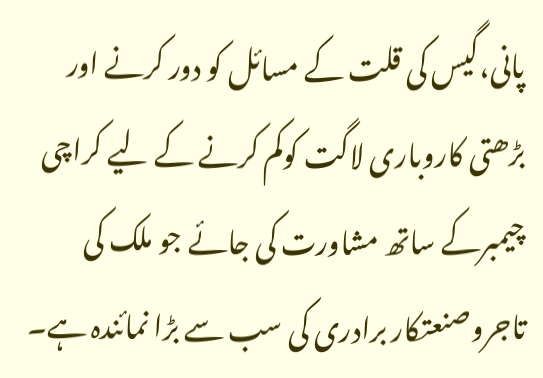پانی،گیس کی قلت کے مسائل کو دور کرنے اور بڑھتی کاروباری لاگت کوکم کرنے کے لیے کراچی چیمبرکے ساتھ مشاورت کی جائے جو ملک کی تاجروصنعتکار برادری کی سب سے بڑا نمائندہ ہے۔